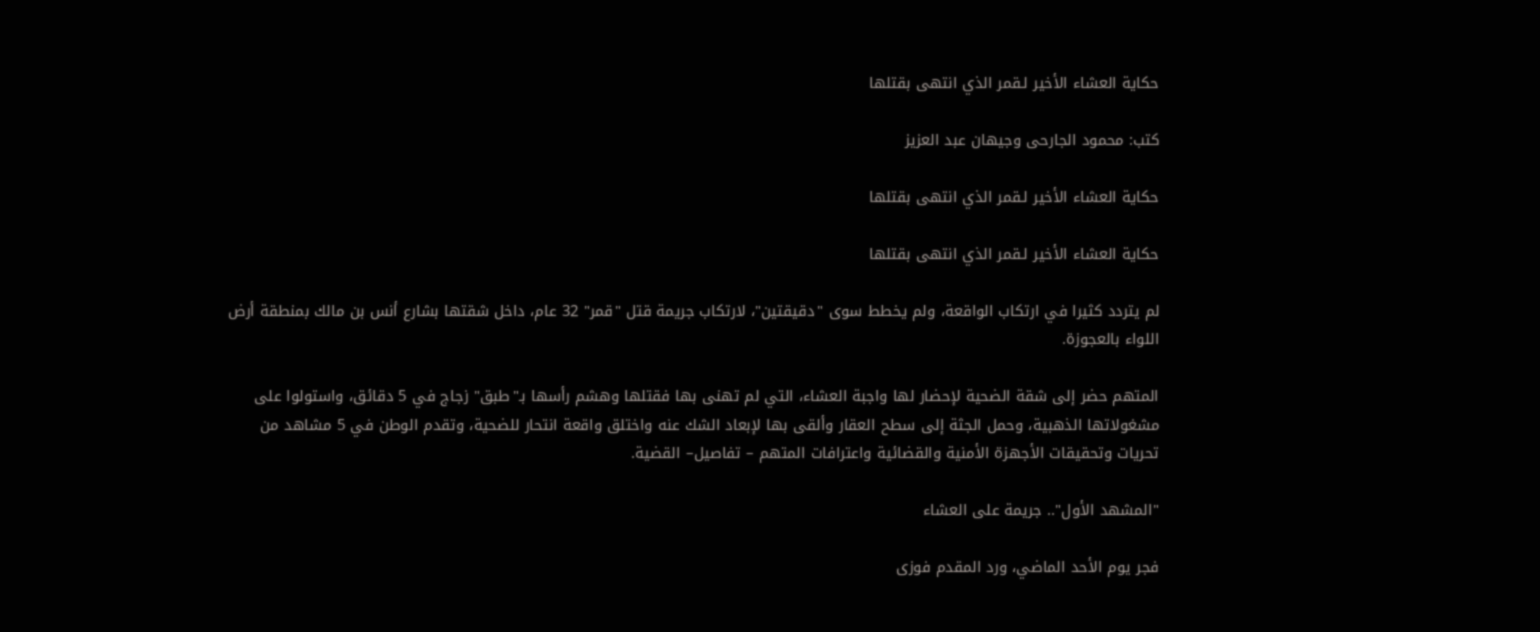حكاية العشاء الأخير لـقمر الذي انتهى بقتلها

كتب: محمود الجارحى وجيهان عبد العزيز

حكاية العشاء الأخير لـقمر الذي انتهى بقتلها

حكاية العشاء الأخير لـقمر الذي انتهى بقتلها

لم يتردد كثيرا في ارتكاب الواقعة، ولم يخطط سوى "دقيقتين"، لارتكاب جريمة قتل "قمر" 32 عام، داخل شقتها بشارع أنس بن مالك بمنطقة أرض اللواء بالعجوزة.

المتهم حضر إلى شقة الضحية لإحضار لها واجبة العشاء، التي لم تهنى بها فقتلها وهشم رأسها بـ"طبق" زجاج في 5 دقائق، واستولوا على مشغولاتها الذهبية، وحمل الجثة إلى سطح العقار وألقى بها لإبعاد الشك عنه واختلق واقعة انتحار للضحية، وتقدم الوطن في 5 مشاهد من تحريات وتحقيقات الأجهزة الأمنية والقضائية واعترافات المتهم – تفاصيل– القضية.

"المشهد الأول".. جريمة على العشاء

فجر يوم الأحد الماضي، ورد المقدم فوزى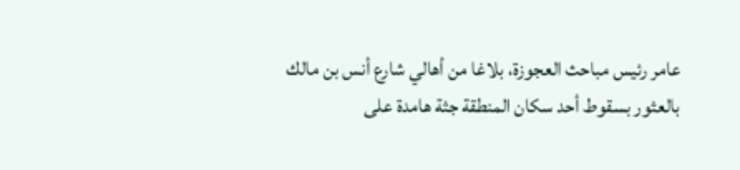عامر رئيس مباحث العجوزة، بلاغا من أهالي شارع أنس بن مالك بالعثور بسقوط أحد سكان المنطقة جثة هامدة على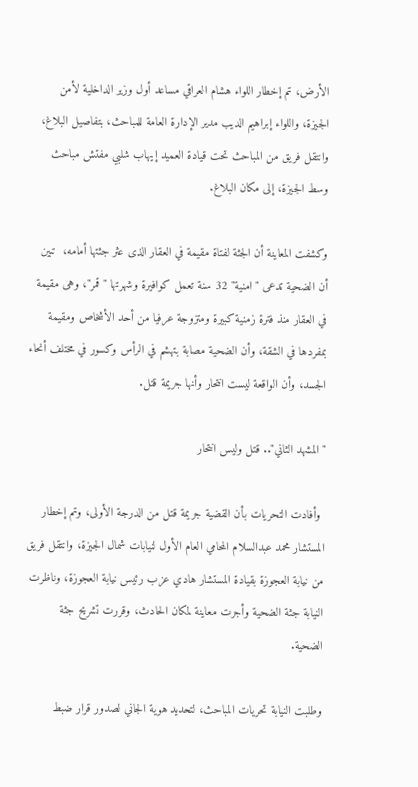الأرض، تم إخطار اللواء هشام العراقي مساعد أول وزير الداخلية لأمن الجيزة، واللواء إبراهيم الديب مدير الإدارة العامة للمباحث، بتفاصيل البلاغ، وانتقل فريق من المباحث تحت قيادة العميد إيهاب شلبي مفتش مباحث وسط الجيزة، إلى مكان البلاغ.

وكشفت المعاينة أن الجثة لفتاة مقيمة في العقار الذى عثر جثتها أمامه،  تبين أن الضحية تدعى "امنية" 32 سنة تعمل كوافيرة وشهرتها "قمر"، وهى مقيمة في العقار منذ فترة زمنية كبيرة ومتزوجة عرفيا من أحد الأشخاص ومقيمة بمفردها في الشقة، وأن الضحية مصابة بتهشم في الرأس وكسور في مختلف أنحاء الجسد، وأن الواقعة ليست انتحار وأنها جريمة قتل.

"المشهد الثاني".. قتل وليس انتحار

 وأفادت التحريات بأن القضية جريمة قتل من الدرجة الأولى، وتم إخطار المستشار محمد عبدالسلام المحامي العام الأول لنيابات شمال الجيزة، وانتقل فريق من نيابة العجوزة بقيادة المستشار هادي عزب رئيس نيابة العجوزة، وناظرت النيابة جثة الضحية وأجرت معاينة لمكان الحادث، وقررت تشريح جثة الضحية.

وطلبت النيابة تحريات المباحث، لتحديد هوية الجاني لصدور قرار ضبط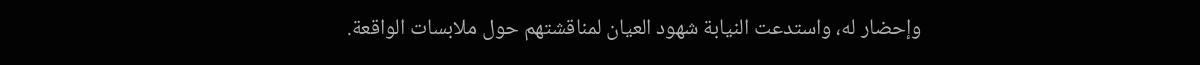وإحضار له، واستدعت النيابة شهود العيان لمناقشتهم حول ملابسات الواقعة.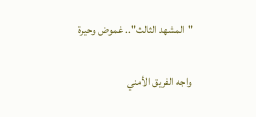"المشهد الثالث".. غموض وحيرة

واجه الفريق الأمني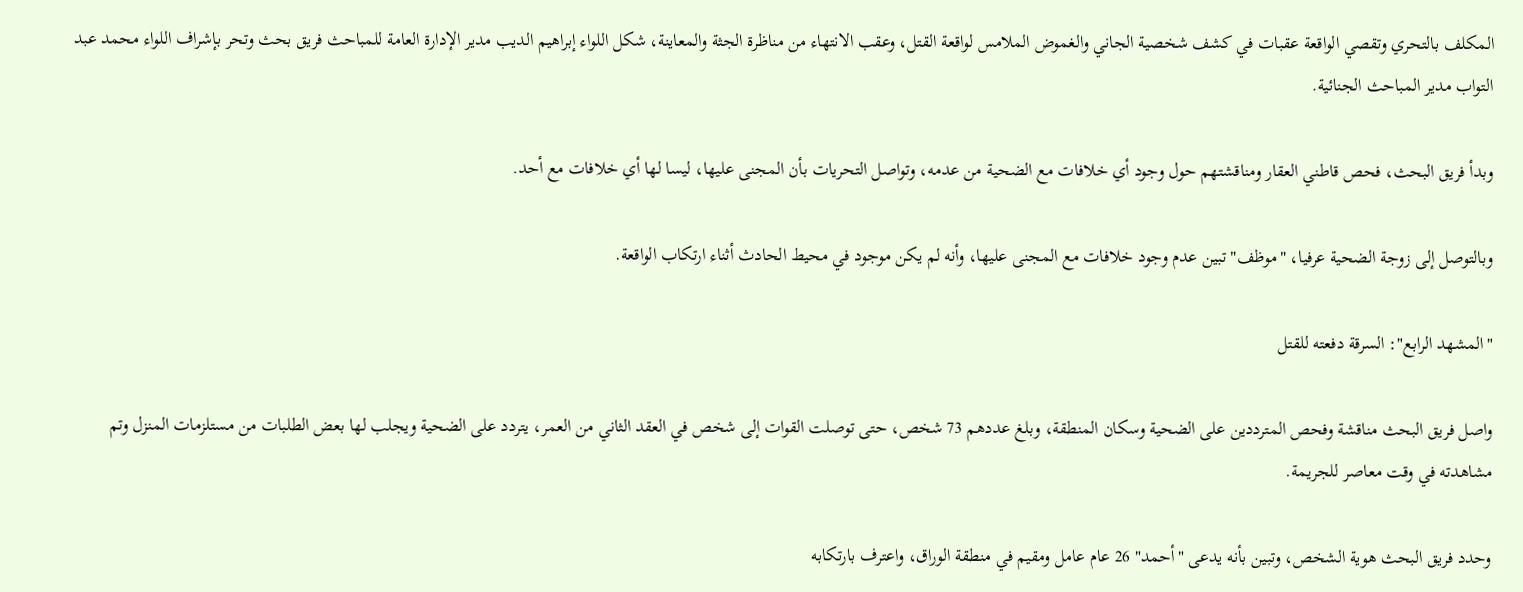المكلف بالتحري وتقصي الواقعة عقبات في كشف شخصية الجاني والغموض الملامس لواقعة القتل، وعقب الانتهاء من مناظرة الجثة والمعاينة، شكل اللواء إبراهيم الديب مدير الإدارة العامة للمباحث فريق بحث وتحر بإشراف اللواء محمد عبد التواب مدير المباحث الجنائية.

وبدأ فريق البحث، فحص قاطني العقار ومناقشتهم حول وجود أي خلافات مع الضحية من عدمه، وتواصل التحريات بأن المجنى عليها، ليسا لها أي خلافات مع أحد.

وبالتوصل إلى زوجة الضحية عرفيا، "موظف" تبين عدم وجود خلافات مع المجنى عليها، وأنه لم يكن موجود في محيط الحادث أثناء ارتكاب الواقعة.

"المشهد الرابع": السرقة دفعته للقتل

واصل فريق البحث مناقشة وفحص المترددين على الضحية وسكان المنطقة، وبلغ عددهم 73 شخص، حتى توصلت القوات إلى شخص في العقد الثاني من العمر، يتردد على الضحية ويجلب لها بعض الطلبات من مستلزمات المنزل وتم مشاهدته في وقت معاصر للجريمة.

وحدد فريق البحث هوية الشخص، وتبين بأنه يدعى "أحمد" 26 عام عامل ومقيم في منطقة الوراق، واعترف بارتكابه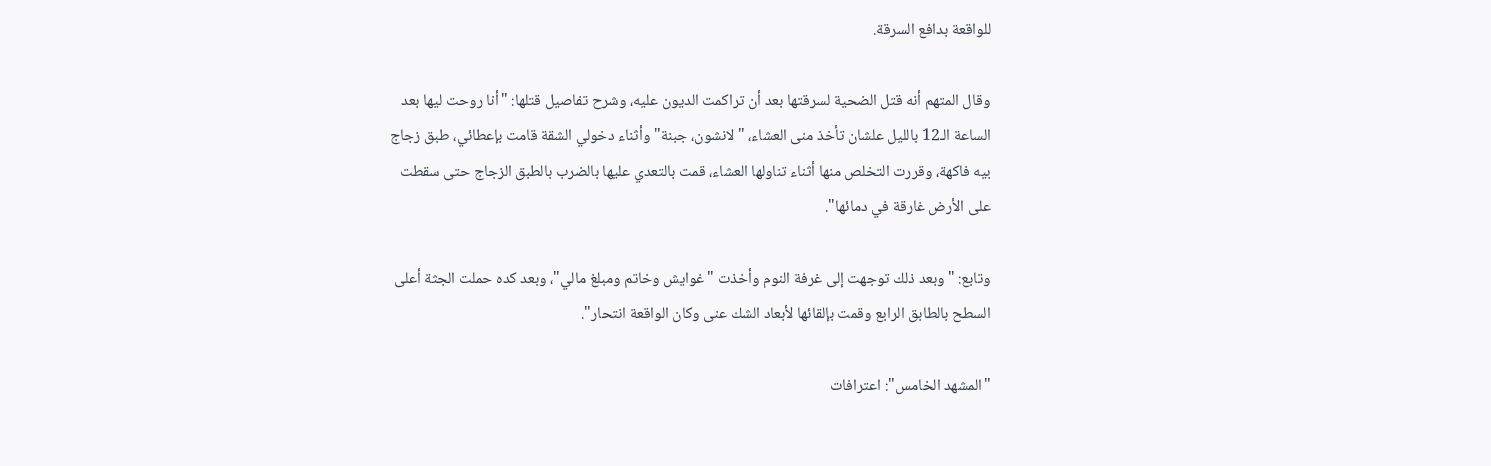للواقعة بدافع السرقة.

وقال المتهم أنه قتل الضحية لسرقتها بعد أن تراكمت الديون عليه، وشرح تفاصيل قتلها: "أنا روحت ليها بعد الساعة الـ12 بالليل علشان تأخذ منى العشاء، "لانشون، جبنة" وأثناء دخولي الشقة قامت بإعطائي، طبق زجاج بيه فاكهة، وقررت التخلص منها أثناء تناولها العشاء، قمت بالتعدي عليها بالضرب بالطبق الزجاج حتى سقطت على الأرض غارقة في دمائها".

وتابع: "وبعد ذلك توجهت إلى غرفة النوم وأخذت "غوايش وخاتم ومبلغ مالي"، وبعد كده حملت الجثة أعلى السطح بالطابق الرابع وقمت بإلقائها لأبعاد الشك عنى وكان الواقعة انتحار".

"المشهد الخامس": اعترافات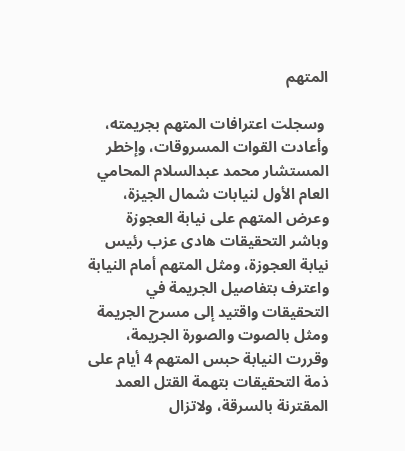المتهم

 وسجلت اعترافات المتهم بجريمته، وأعادت القوات المسروقات، وإخطر المستشار محمد عبدالسلام المحامي العام الأول لنيابات شمال الجيزة، وعرض المتهم على نيابة العجوزة وباشر التحقيقات هادى عزب رئيس نيابة العجوزة، ومثل المتهم أمام النيابة واعترف بتفاصيل الجريمة في التحقيقات واقتيد إلى مسرح الجريمة ومثل بالصوت والصورة الجريمة، وقررت النيابة حبس المتهم 4 أيام على ذمة التحقيقات بتهمة القتل العمد المقترنة بالسرقة، ولاتزال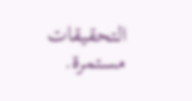التحقيقات مستمرة.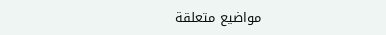مواضيع متعلقة